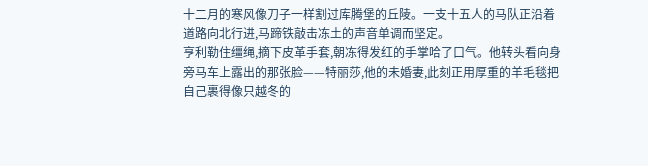十二月的寒风像刀子一样割过库腾堡的丘陵。一支十五人的马队正沿着道路向北行进,马蹄铁敲击冻土的声音单调而坚定。
亨利勒住缰绳,摘下皮革手套,朝冻得发红的手掌哈了口气。他转头看向身旁马车上露出的那张脸——特丽莎,他的未婚妻,此刻正用厚重的羊毛毯把自己裹得像只越冬的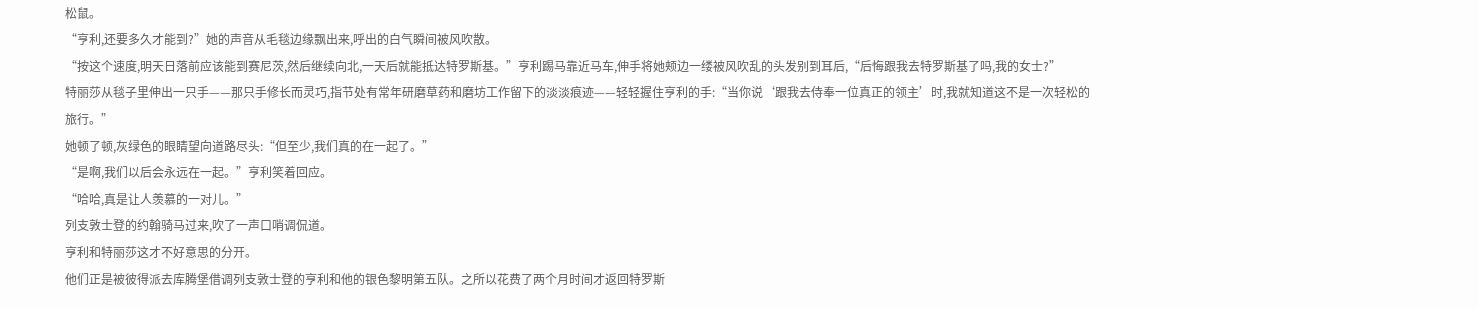松鼠。
“亨利,还要多久才能到?”她的声音从毛毯边缘飘出来,呼出的白气瞬间被风吹散。
“按这个速度,明天日落前应该能到赛尼茨,然后继续向北,一天后就能抵达特罗斯基。”亨利踢马靠近马车,伸手将她颊边一缕被风吹乱的头发别到耳后,“后悔跟我去特罗斯基了吗,我的女士?”
特丽莎从毯子里伸出一只手——那只手修长而灵巧,指节处有常年研磨草药和磨坊工作留下的淡淡痕迹——轻轻握住亨利的手:“当你说‘跟我去侍奉一位真正的领主’时,我就知道这不是一次轻松的旅行。”
她顿了顿,灰绿色的眼睛望向道路尽头:“但至少,我们真的在一起了。”
“是啊,我们以后会永远在一起。”亨利笑着回应。
“哈哈,真是让人羡慕的一对儿。”
列支敦士登的约翰骑马过来,吹了一声口哨调侃道。
亨利和特丽莎这才不好意思的分开。
他们正是被彼得派去库腾堡借调列支敦士登的亨利和他的银色黎明第五队。之所以花费了两个月时间才返回特罗斯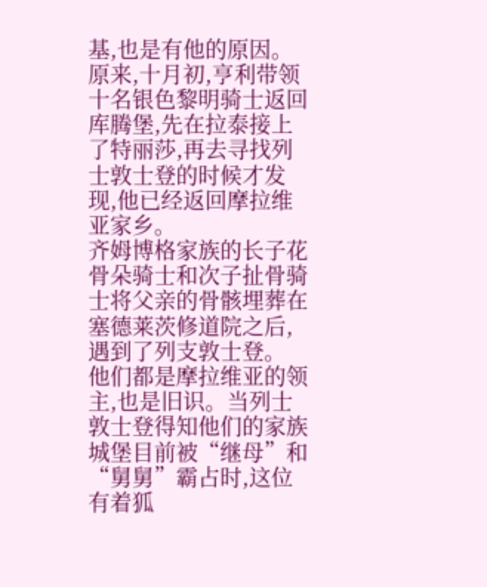基,也是有他的原因。
原来,十月初,亨利带领十名银色黎明骑士返回库腾堡,先在拉泰接上了特丽莎,再去寻找列士敦士登的时候才发现,他已经返回摩拉维亚家乡。
齐姆博格家族的长子花骨朵骑士和次子扯骨骑士将父亲的骨骸埋葬在塞德莱茨修道院之后,遇到了列支敦士登。
他们都是摩拉维亚的领主,也是旧识。当列士敦士登得知他们的家族城堡目前被“继母”和“舅舅”霸占时,这位有着狐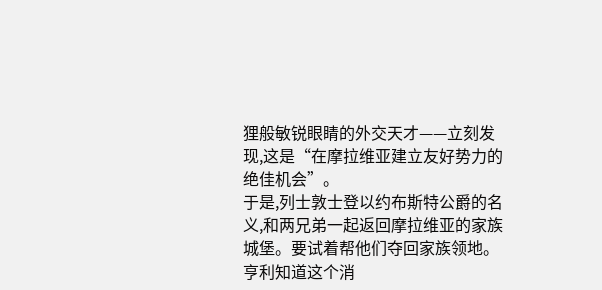狸般敏锐眼睛的外交天才——立刻发现,这是“在摩拉维亚建立友好势力的绝佳机会”。
于是,列士敦士登以约布斯特公爵的名义,和两兄弟一起返回摩拉维亚的家族城堡。要试着帮他们夺回家族领地。
亨利知道这个消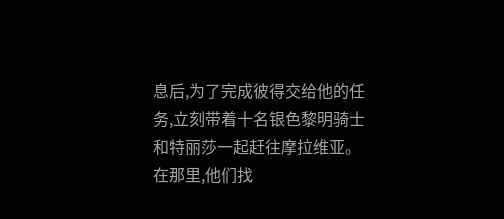息后,为了完成彼得交给他的任务,立刻带着十名银色黎明骑士和特丽莎一起赶往摩拉维亚。
在那里,他们找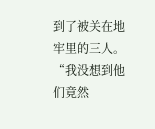到了被关在地牢里的三人。
“我没想到他们竟然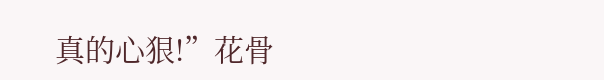真的心狠!”花骨